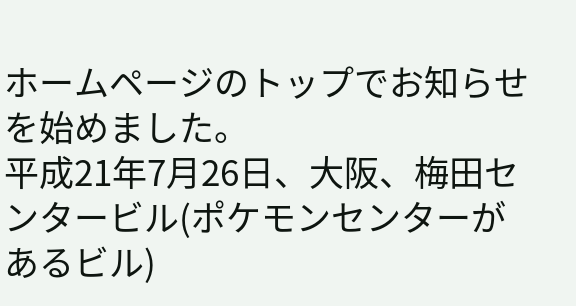ホームページのトップでお知らせを始めました。
平成21年7月26日、大阪、梅田センタービル(ポケモンセンターがあるビル)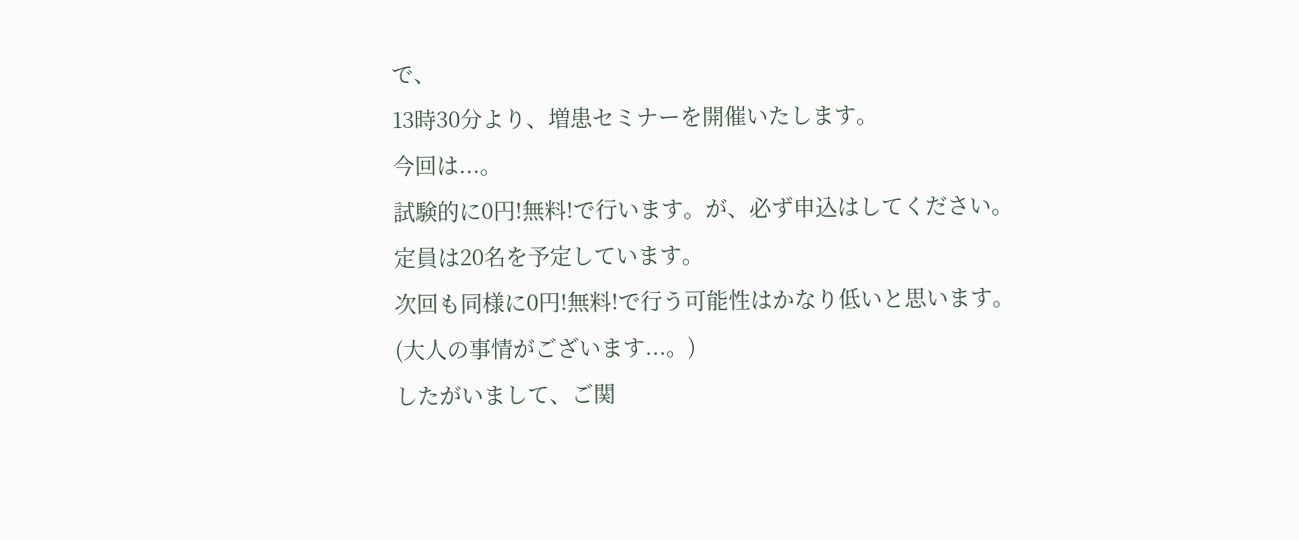で、
13時30分より、増患セミナーを開催いたします。
今回は...。
試験的に0円!無料!で行います。が、必ず申込はしてください。
定員は20名を予定しています。
次回も同様に0円!無料!で行う可能性はかなり低いと思います。
(大人の事情がございます...。)
したがいまして、ご関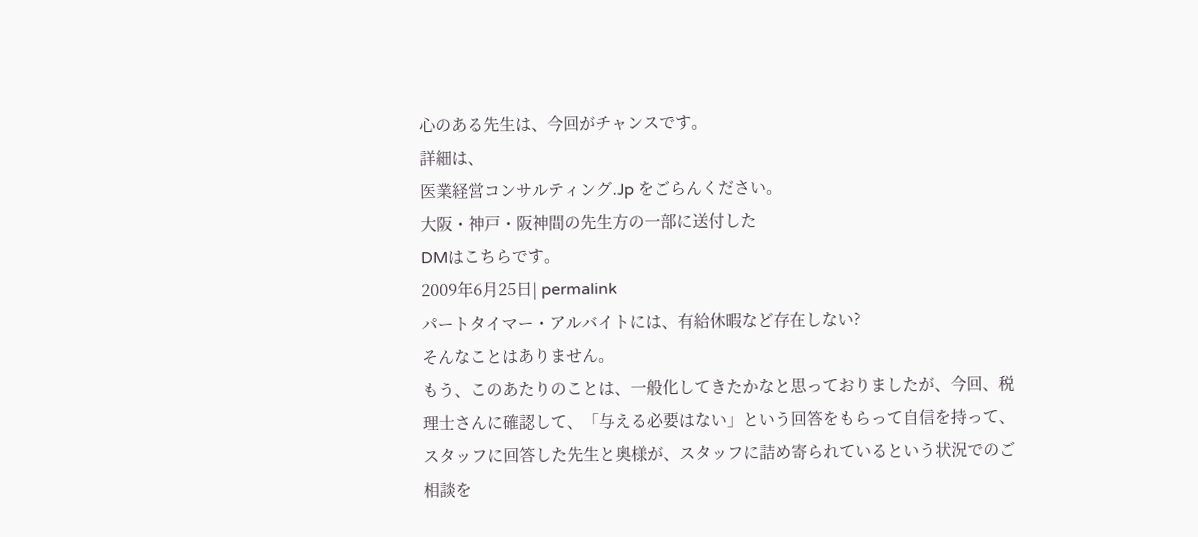心のある先生は、今回がチャンスです。
詳細は、
医業経営コンサルティング.Jp をごらんください。
大阪・神戸・阪神間の先生方の一部に送付した
DMはこちらです。
2009年6月25日| permalink
パートタイマー・アルバイトには、有給休暇など存在しない?
そんなことはありません。
もう、このあたりのことは、一般化してきたかなと思っておりましたが、今回、税理士さんに確認して、「与える必要はない」という回答をもらって自信を持って、スタッフに回答した先生と奥様が、スタッフに詰め寄られているという状況でのご相談を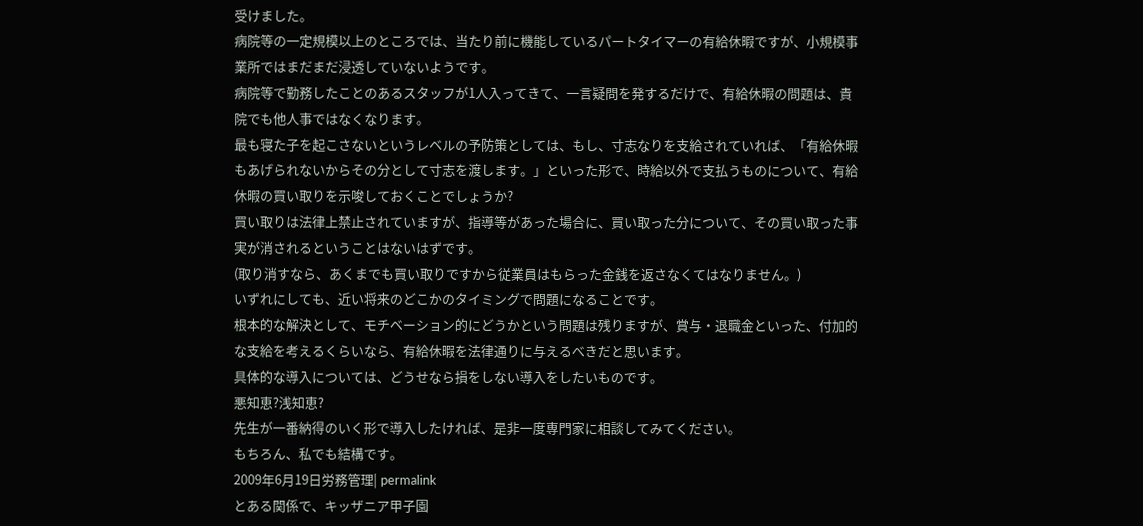受けました。
病院等の一定規模以上のところでは、当たり前に機能しているパートタイマーの有給休暇ですが、小規模事業所ではまだまだ浸透していないようです。
病院等で勤務したことのあるスタッフが1人入ってきて、一言疑問を発するだけで、有給休暇の問題は、貴院でも他人事ではなくなります。
最も寝た子を起こさないというレベルの予防策としては、もし、寸志なりを支給されていれば、「有給休暇もあげられないからその分として寸志を渡します。」といった形で、時給以外で支払うものについて、有給休暇の買い取りを示唆しておくことでしょうか?
買い取りは法律上禁止されていますが、指導等があった場合に、買い取った分について、その買い取った事実が消されるということはないはずです。
(取り消すなら、あくまでも買い取りですから従業員はもらった金銭を返さなくてはなりません。)
いずれにしても、近い将来のどこかのタイミングで問題になることです。
根本的な解決として、モチベーション的にどうかという問題は残りますが、賞与・退職金といった、付加的な支給を考えるくらいなら、有給休暇を法律通りに与えるべきだと思います。
具体的な導入については、どうせなら損をしない導入をしたいものです。
悪知恵?浅知恵?
先生が一番納得のいく形で導入したければ、是非一度専門家に相談してみてください。
もちろん、私でも結構です。
2009年6月19日労務管理| permalink
とある関係で、キッザニア甲子園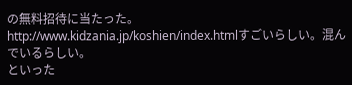の無料招待に当たった。
http://www.kidzania.jp/koshien/index.htmlすごいらしい。混んでいるらしい。
といった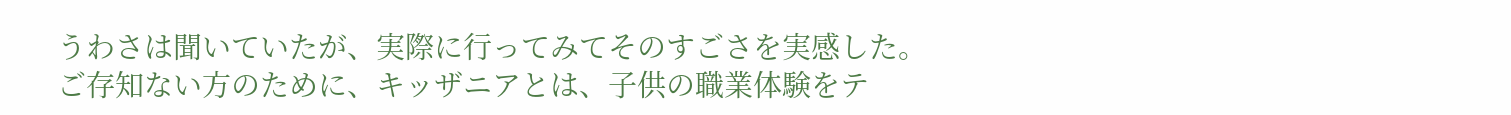うわさは聞いていたが、実際に行ってみてそのすごさを実感した。
ご存知ない方のために、キッザニアとは、子供の職業体験をテ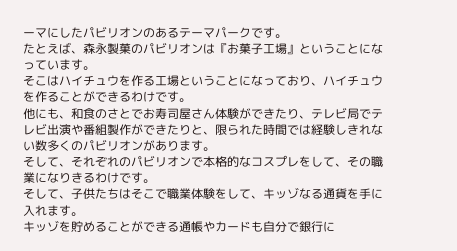ーマにしたパビリオンのあるテーマパークです。
たとえば、森永製菓のパビリオンは『お菓子工場』ということになっています。
そこはハイチュウを作る工場ということになっており、ハイチュウを作ることができるわけです。
他にも、和食のさとでお寿司屋さん体験ができたり、テレビ局でテレビ出演や番組製作ができたりと、限られた時間では経験しきれない数多くのパビリオンがあります。
そして、それぞれのパビリオンで本格的なコスプレをして、その職業になりきるわけです。
そして、子供たちはそこで職業体験をして、キッゾなる通貨を手に入れます。
キッゾを貯めることができる通帳やカードも自分で銀行に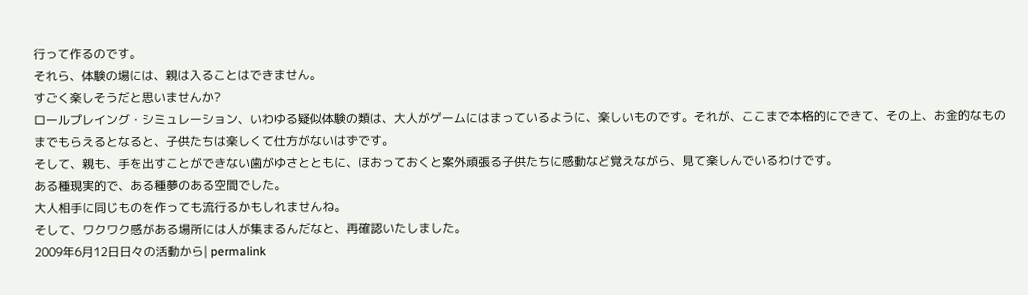行って作るのです。
それら、体験の場には、親は入ることはできません。
すごく楽しそうだと思いませんか?
ロールプレイング・シミュレーション、いわゆる疑似体験の類は、大人がゲームにはまっているように、楽しいものです。それが、ここまで本格的にできて、その上、お金的なものまでもらえるとなると、子供たちは楽しくて仕方がないはずです。
そして、親も、手を出すことができない歯がゆさとともに、ほおっておくと案外頑張る子供たちに感動など覚えながら、見て楽しんでいるわけです。
ある種現実的で、ある種夢のある空間でした。
大人相手に同じものを作っても流行るかもしれませんね。
そして、ワクワク感がある場所には人が集まるんだなと、再確認いたしました。
2009年6月12日日々の活動から| permalink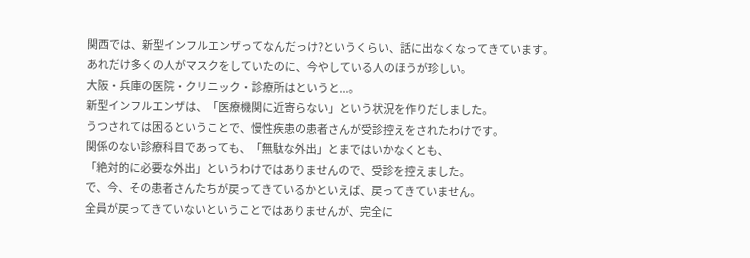関西では、新型インフルエンザってなんだっけ?というくらい、話に出なくなってきています。
あれだけ多くの人がマスクをしていたのに、今やしている人のほうが珍しい。
大阪・兵庫の医院・クリニック・診療所はというと...。
新型インフルエンザは、「医療機関に近寄らない」という状況を作りだしました。
うつされては困るということで、慢性疾患の患者さんが受診控えをされたわけです。
関係のない診療科目であっても、「無駄な外出」とまではいかなくとも、
「絶対的に必要な外出」というわけではありませんので、受診を控えました。
で、今、その患者さんたちが戻ってきているかといえば、戻ってきていません。
全員が戻ってきていないということではありませんが、完全に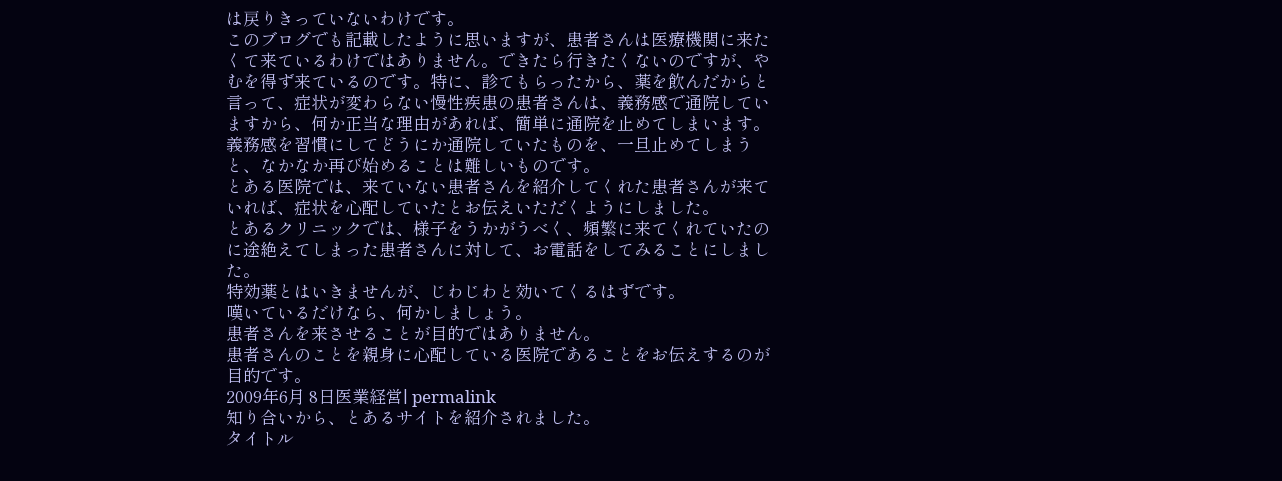は戻りきっていないわけです。
このブログでも記載したように思いますが、患者さんは医療機関に来たくて来ているわけではありません。できたら行きたくないのですが、やむを得ず来ているのです。特に、診てもらったから、薬を飲んだからと言って、症状が変わらない慢性疾患の患者さんは、義務感で通院していますから、何か正当な理由があれば、簡単に通院を止めてしまいます。
義務感を習慣にしてどうにか通院していたものを、一旦止めてしまうと、なかなか再び始めることは難しいものです。
とある医院では、来ていない患者さんを紹介してくれた患者さんが来ていれば、症状を心配していたとお伝えいただくようにしました。
とあるクリニックでは、様子をうかがうべく、頻繁に来てくれていたのに途絶えてしまった患者さんに対して、お電話をしてみることにしました。
特効薬とはいきませんが、じわじわと効いてくるはずです。
嘆いているだけなら、何かしましょう。
患者さんを来させることが目的ではありません。
患者さんのことを親身に心配している医院であることをお伝えするのが目的です。
2009年6月 8日医業経営| permalink
知り合いから、とあるサイトを紹介されました。
タイトル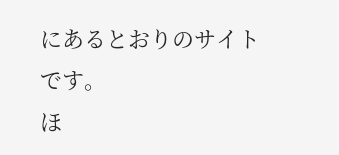にあるとおりのサイトです。
ほ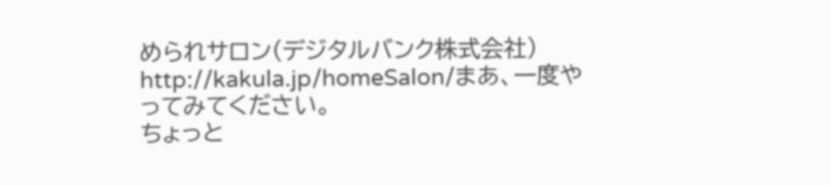められサロン(デジタルバンク株式会社)
http://kakula.jp/homeSalon/まあ、一度やってみてください。
ちょっと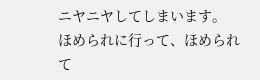ニヤニヤしてしまいます。
ほめられに行って、ほめられて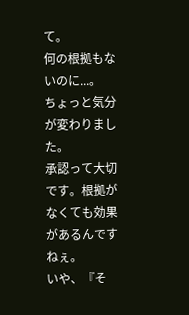て。
何の根拠もないのに...。
ちょっと気分が変わりました。
承認って大切です。根拠がなくても効果があるんですねぇ。
いや、『そ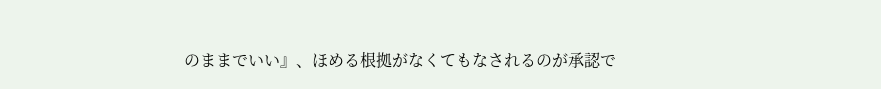のままでいい』、ほめる根拠がなくてもなされるのが承認で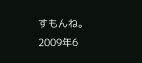すもんね。
2009年6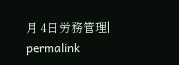月 4日労務管理| permalink